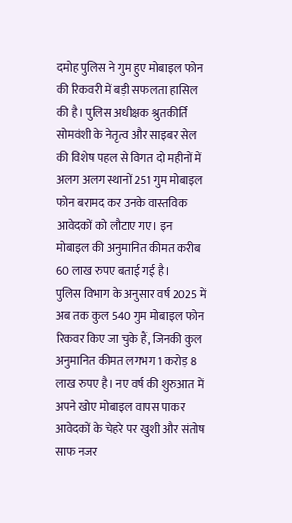दमोह पुलिस ने गुम हुए मोबाइल फोन की रिकवरी में बड़ी सफलता हासिल की है। पुलिस अधीक्षक श्रुतकीर्ति सोमवंशी के नेतृत्व और साइबर सेल की विशेष पहल से विगत दो महीनों में अलग अलग स्थानों 251 गुम मोबाइल फोन बरामद कर उनके वास्तविक आवेदकों को लौटाए गए। इन मोबाइल की अनुमानित कीमत करीब 60 लाख रुपए बताई गई है।
पुलिस विभाग के अनुसार वर्ष 2025 में अब तक कुल 540 गुम मोबाइल फोन रिकवर किए जा चुके हैं, जिनकी कुल अनुमानित कीमत लगभग 1 करोड़ 8 लाख रुपए है। नए वर्ष की शुरुआत में अपने खोए मोबाइल वापस पाकर आवेदकों के चेहरे पर खुशी और संतोष साफ नजर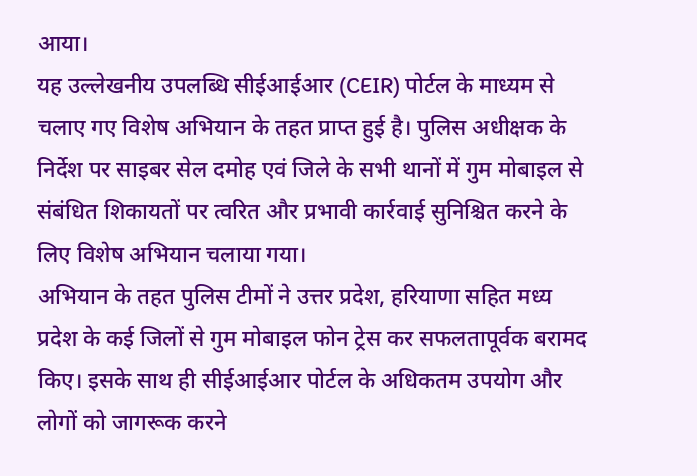आया।
यह उल्लेखनीय उपलब्धि सीईआईआर (CEIR) पोर्टल के माध्यम से चलाए गए विशेष अभियान के तहत प्राप्त हुई है। पुलिस अधीक्षक के निर्देश पर साइबर सेल दमोह एवं जिले के सभी थानों में गुम मोबाइल से संबंधित शिकायतों पर त्वरित और प्रभावी कार्रवाई सुनिश्चित करने के लिए विशेष अभियान चलाया गया।
अभियान के तहत पुलिस टीमों ने उत्तर प्रदेश, हरियाणा सहित मध्य प्रदेश के कई जिलों से गुम मोबाइल फोन ट्रेस कर सफलतापूर्वक बरामद किए। इसके साथ ही सीईआईआर पोर्टल के अधिकतम उपयोग और लोगों को जागरूक करने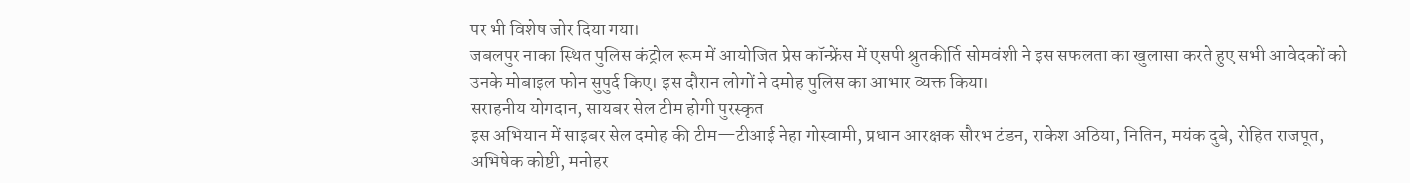पर भी विशेष जोर दिया गया।
जबलपुर नाका स्थित पुलिस कंट्रोल रूम में आयोजित प्रेस कॉन्फ्रेंस में एसपी श्रुतकीर्ति सोमवंशी ने इस सफलता का खुलासा करते हुए सभी आवेदकों को उनके मोबाइल फोन सुपुर्द किए। इस दौरान लोगों ने दमोह पुलिस का आभार व्यक्त किया।
सराहनीय योगदान, सायबर सेल टीम होगी पुरस्कृत
इस अभियान में साइबर सेल दमोह की टीम—टीआई नेहा गोस्वामी, प्रधान आरक्षक सौरभ टंडन, राकेश अठिया, नितिन, मयंक दुबे, रोहित राजपूत, अभिषेक कोष्टी, मनोहर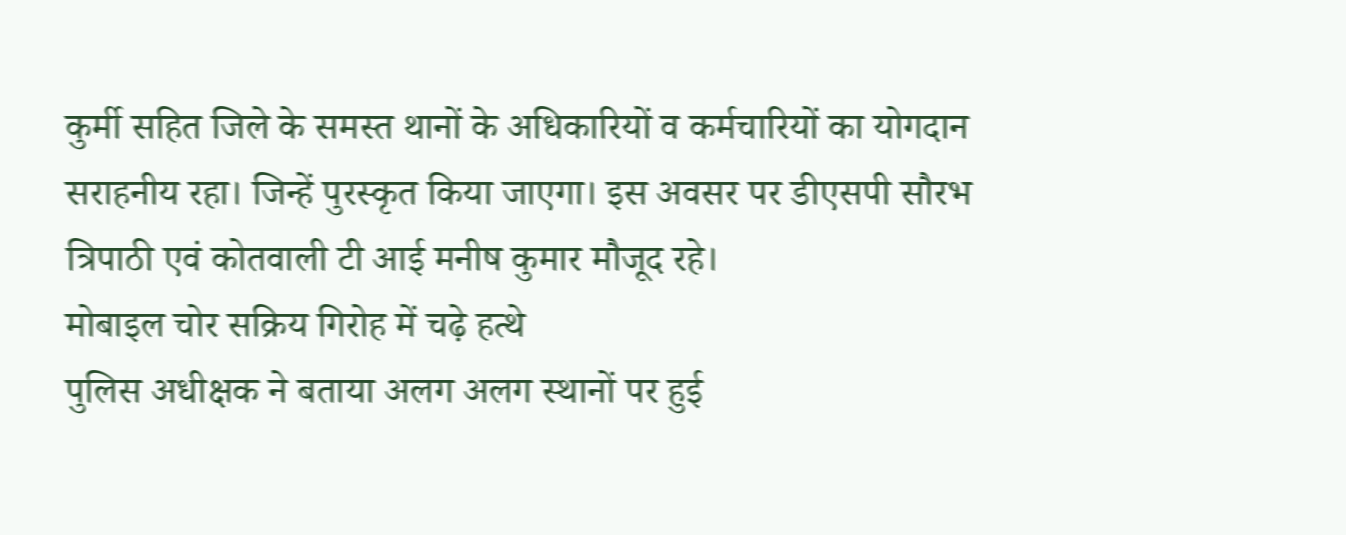कुर्मी सहित जिले के समस्त थानों के अधिकारियों व कर्मचारियों का योगदान सराहनीय रहा। जिन्हें पुरस्कृत किया जाएगा। इस अवसर पर डीएसपी सौरभ त्रिपाठी एवं कोतवाली टी आई मनीष कुमार मौजूद रहे।
मोबाइल चोर सक्रिय गिरोह में चढ़े हत्थे
पुलिस अधीक्षक ने बताया अलग अलग स्थानों पर हुई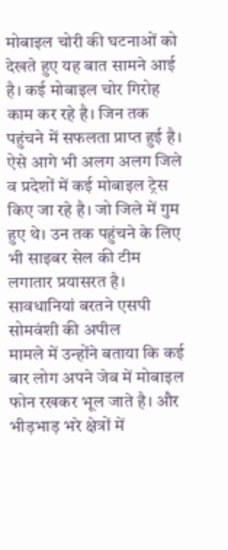मोबाइल चोरी की घटनाओं को देखते हुए यह बात सामने आई है। कई मोबाइल चोर गिरोह काम कर रहे है। जिन तक पहुंचने में सफलता प्राप्त हुई है। ऐसे आगे भी अलग अलग जिले व प्रदेशों में कई मोबाइल ट्रेस किए जा रहे है। जो जिले में गुम हुए थे। उन तक पहुंचने के लिए भी साइबर सेल की टीम लगातार प्रयासरत है।
सावधानियां बरतने एसपी सोमवंशी की अपील
मामले में उन्होंने बताया कि कई बार लोग अपने जेब में मोबाइल फोन रखकर भूल जाते है। और भीड़भाड़ भरे क्षेत्रों में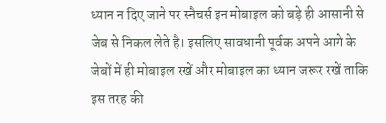ध्यान न दिए जाने पर स्नैचर्स इन मोबाइल को बड़े ही आसानी से जेब से निकल लेते है। इसलिए सावधानी पूर्वक अपने आगे के जेबों में ही मोबाइल रखें और मोबाइल का ध्यान जरूर रखें ताकि इस तरह की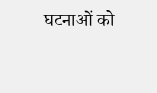घटनाओं को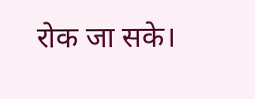रोक जा सके।